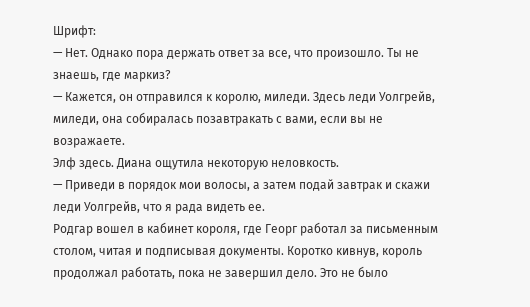Шрифт:
— Нет. Однако пора держать ответ за все, что произошло. Ты не знаешь, где маркиз?
— Кажется, он отправился к королю, миледи. Здесь леди Уолгрейв, миледи, она собиралась позавтракать с вами, если вы не возражаете.
Элф здесь. Диана ощутила некоторую неловкость.
— Приведи в порядок мои волосы, а затем подай завтрак и скажи леди Уолгрейв, что я рада видеть ее.
Родгар вошел в кабинет короля, где Георг работал за письменным столом, читая и подписывая документы. Коротко кивнув, король продолжал работать, пока не завершил дело. Это не было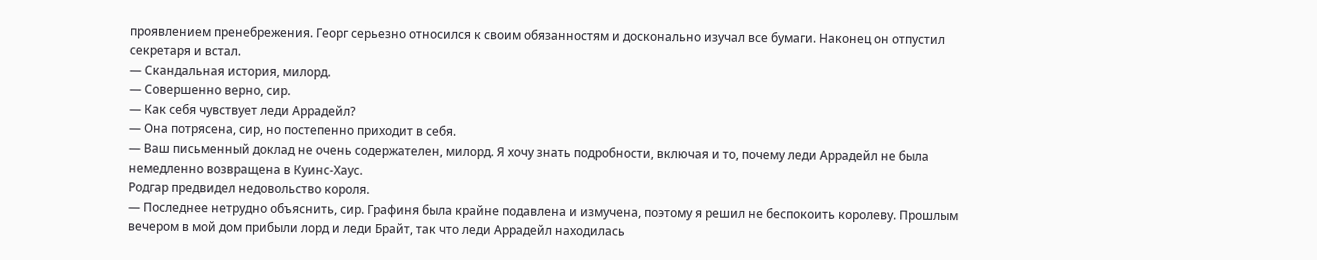проявлением пренебрежения. Георг серьезно относился к своим обязанностям и досконально изучал все бумаги. Наконец он отпустил секретаря и встал.
— Скандальная история, милорд.
— Совершенно верно, сир.
— Как себя чувствует леди Аррадейл?
— Она потрясена, сир, но постепенно приходит в себя.
— Ваш письменный доклад не очень содержателен, милорд. Я хочу знать подробности, включая и то, почему леди Аррадейл не была немедленно возвращена в Куинс-Хаус.
Родгар предвидел недовольство короля.
— Последнее нетрудно объяснить, сир. Графиня была крайне подавлена и измучена, поэтому я решил не беспокоить королеву. Прошлым вечером в мой дом прибыли лорд и леди Брайт, так что леди Аррадейл находилась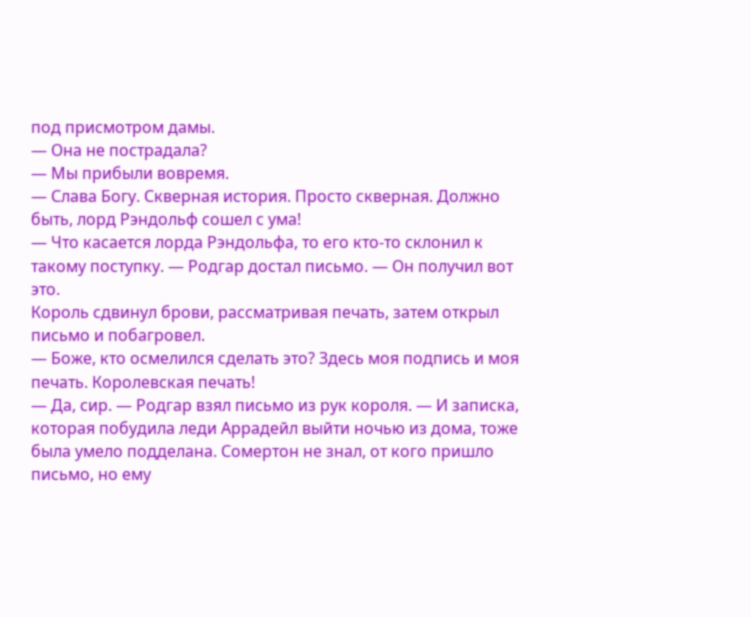под присмотром дамы.
— Она не пострадала?
— Мы прибыли вовремя.
— Слава Богу. Скверная история. Просто скверная. Должно быть, лорд Рэндольф сошел с ума!
— Что касается лорда Рэндольфа, то его кто-то склонил к такому поступку. — Родгар достал письмо. — Он получил вот это.
Король сдвинул брови, рассматривая печать, затем открыл письмо и побагровел.
— Боже, кто осмелился сделать это? Здесь моя подпись и моя печать. Королевская печать!
— Да, сир. — Родгар взял письмо из рук короля. — И записка, которая побудила леди Аррадейл выйти ночью из дома, тоже была умело подделана. Сомертон не знал, от кого пришло письмо, но ему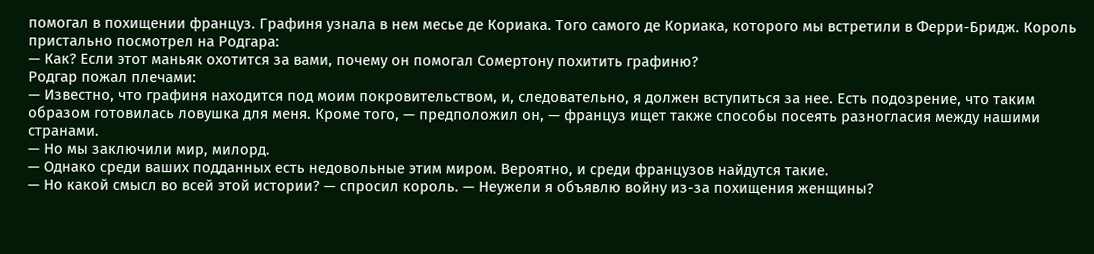помогал в похищении француз. Графиня узнала в нем месье де Кориака. Того самого де Кориака, которого мы встретили в Ферри-Бридж. Король пристально посмотрел на Родгара:
— Как? Если этот маньяк охотится за вами, почему он помогал Сомертону похитить графиню?
Родгар пожал плечами:
— Известно, что графиня находится под моим покровительством, и, следовательно, я должен вступиться за нее. Есть подозрение, что таким образом готовилась ловушка для меня. Кроме того, — предположил он, — француз ищет также способы посеять разногласия между нашими странами.
— Но мы заключили мир, милорд.
— Однако среди ваших подданных есть недовольные этим миром. Вероятно, и среди французов найдутся такие.
— Но какой смысл во всей этой истории? — спросил король. — Неужели я объявлю войну из-за похищения женщины?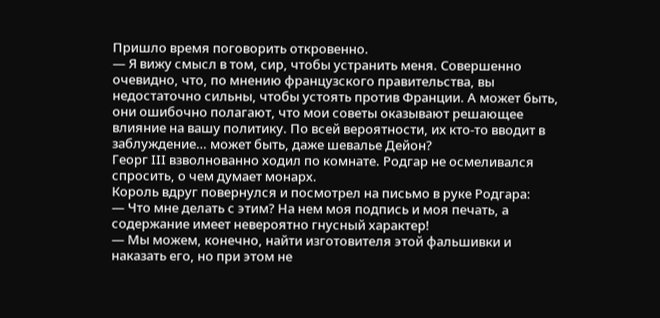Пришло время поговорить откровенно.
— Я вижу смысл в том, сир, чтобы устранить меня. Совершенно очевидно, что, по мнению французского правительства, вы недостаточно сильны, чтобы устоять против Франции. А может быть, они ошибочно полагают, что мои советы оказывают решающее влияние на вашу политику. По всей вероятности, их кто-то вводит в заблуждение… может быть, даже шевалье Дейон?
Георг III взволнованно ходил по комнате. Родгар не осмеливался спросить, о чем думает монарх.
Король вдруг повернулся и посмотрел на письмо в руке Родгара:
— Что мне делать с этим? На нем моя подпись и моя печать, а содержание имеет невероятно гнусный характер!
— Мы можем, конечно, найти изготовителя этой фальшивки и наказать его, но при этом не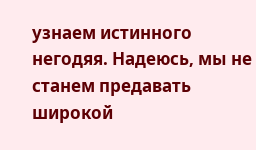узнаем истинного негодяя. Надеюсь, мы не станем предавать широкой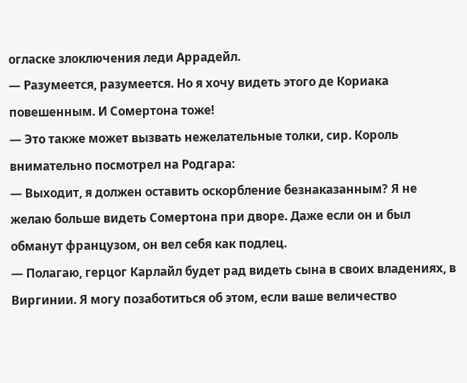огласке злоключения леди Аррадейл.
— Разумеется, разумеется. Но я хочу видеть этого де Кориака повешенным. И Сомертона тоже!
— Это также может вызвать нежелательные толки, сир. Король внимательно посмотрел на Родгара:
— Выходит, я должен оставить оскорбление безнаказанным? Я не желаю больше видеть Сомертона при дворе. Даже если он и был обманут французом, он вел себя как подлец.
— Полагаю, герцог Карлайл будет рад видеть сына в своих владениях, в Виргинии. Я могу позаботиться об этом, если ваше величество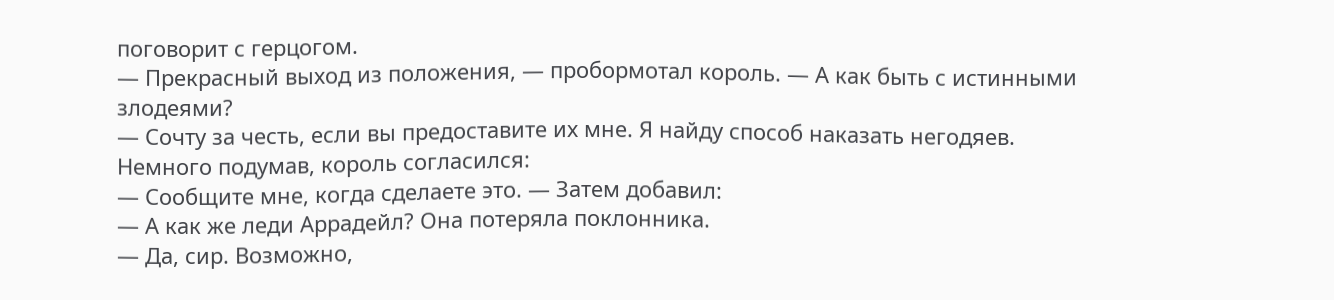поговорит с герцогом.
— Прекрасный выход из положения, — пробормотал король. — А как быть с истинными злодеями?
— Сочту за честь, если вы предоставите их мне. Я найду способ наказать негодяев.
Немного подумав, король согласился:
— Сообщите мне, когда сделаете это. — Затем добавил:
— А как же леди Аррадейл? Она потеряла поклонника.
— Да, сир. Возможно,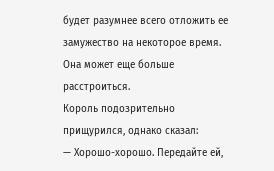будет разумнее всего отложить ее замужество на некоторое время. Она может еще больше расстроиться.
Король подозрительно прищурился, однако сказал:
— Хорошо-хорошо. Передайте ей,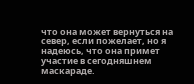что она может вернуться на север, если пожелает, но я надеюсь, что она примет участие в сегодняшнем маскараде.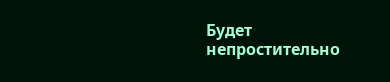Будет непростительно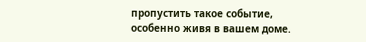пропустить такое событие, особенно живя в вашем доме.